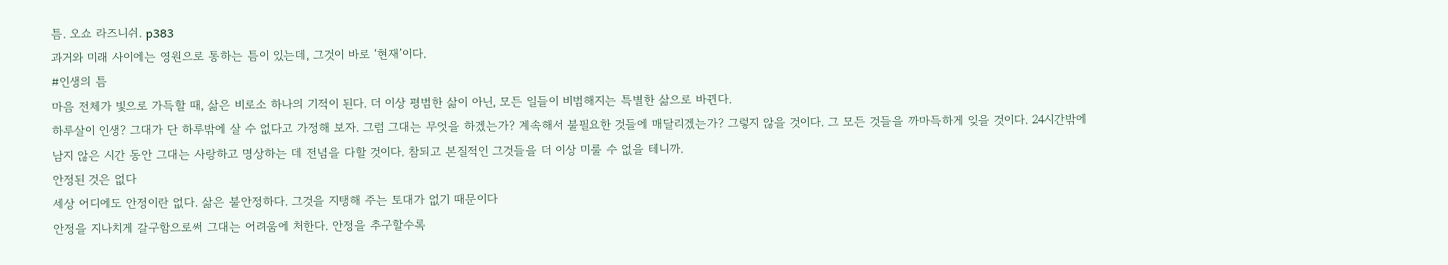틈. 오쇼 라즈니쉬. p383
과거와 미래 사이에는 영원으로 통하는 틈이 있는데, 그것이 바로 ‘현재’이다.
#인생의 틈
마음 전체가 빛으로 가득할 때, 삶은 비로소 하나의 기적이 된다. 더 이상 평범한 삶이 아닌, 모든 일들이 비범해지는 특별한 삶으로 바뀐다.
하루살이 인생? 그대가 단 하루밖에 살 수 없다고 가정해 보자. 그럼 그대는 무엇을 하겠는가? 계속해서 불필요한 것들에 매달리겠는가? 그렇지 않을 것이다. 그 모든 것들을 까마득하게 잊을 것이다. 24시간밖에 남지 않은 시간 동안 그대는 사랑하고 명상하는 데 전념을 다할 것이다. 참되고 본질적인 그것들을 더 이상 미룰 수 없을 테니까.
안정된 것은 없다
세상 어디에도 안정이란 없다. 삶은 불안정하다. 그것을 지탱해 주는 토대가 없기 때문이다
안정을 지나치게 갈구함으로써 그대는 어려움에 처한다. 안정을 추구할수록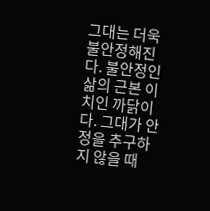그대는 더욱 불안정해진다. 불안정인 삶의 근본 이치인 까닭이다. 그대가 안정을 추구하지 않을 때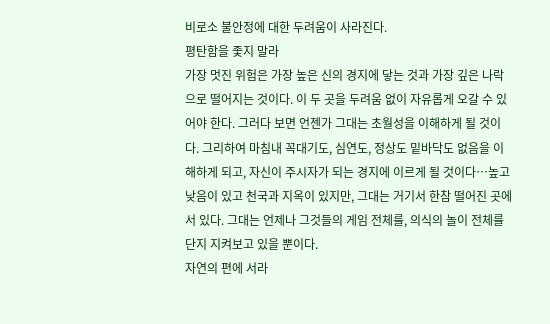비로소 불안정에 대한 두려움이 사라진다.
평탄함을 좇지 말라
가장 멋진 위험은 가장 높은 신의 경지에 닿는 것과 가장 깊은 나락으로 떨어지는 것이다. 이 두 곳을 두려움 없이 자유롭게 오갈 수 있어야 한다. 그러다 보면 언젠가 그대는 초월성을 이해하게 될 것이다. 그리하여 마침내 꼭대기도, 심연도, 정상도 밑바닥도 없음을 이해하게 되고, 자신이 주시자가 되는 경지에 이르게 될 것이다…높고 낮음이 있고 천국과 지옥이 있지만, 그대는 거기서 한참 떨어진 곳에 서 있다. 그대는 언제나 그것들의 게임 전체를, 의식의 놀이 전체를 단지 지켜보고 있을 뿐이다.
자연의 편에 서라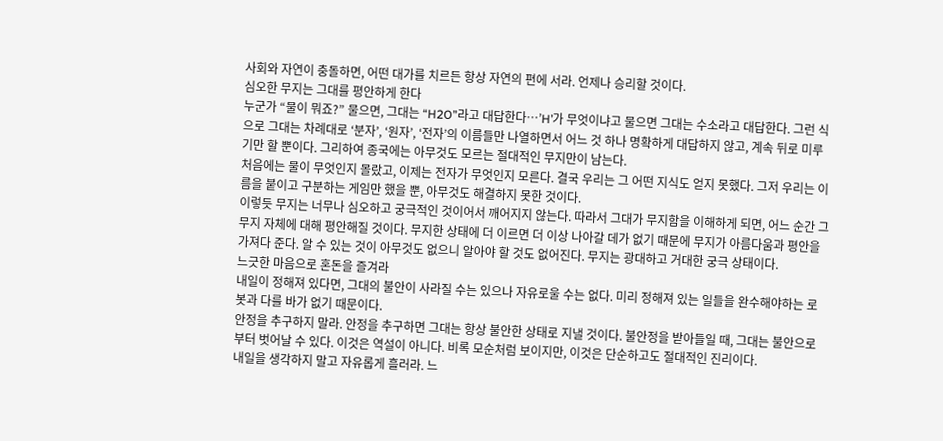사회와 자연이 충돌하면, 어떤 대가를 치르든 항상 자연의 편에 서라. 언제나 승리할 것이다.
심오한 무지는 그대를 평안하게 한다
누군가 “물이 뭐죠?” 물으면, 그대는 “H2O”라고 대답한다…’H’가 무엇이냐고 물으면 그대는 수소라고 대답한다. 그런 식으로 그대는 차례대로 ‘분자’, ‘원자’, ‘전자’의 이름들만 나열하면서 어느 것 하나 명확하게 대답하지 않고, 계속 뒤로 미루기만 할 뿐이다. 그리하여 종국에는 아무것도 모르는 절대적인 무지만이 남는다.
처음에는 물이 무엇인지 몰랐고, 이제는 전자가 무엇인지 모른다. 결국 우리는 그 어떤 지식도 얻지 못했다. 그저 우리는 이름을 붙이고 구분하는 게임만 했을 뿐, 아무것도 해결하지 못한 것이다.
이렇듯 무지는 너무나 심오하고 궁극적인 것이어서 깨어지지 않는다. 따라서 그대가 무지함을 이해하게 되면, 어느 순간 그 무지 자체에 대해 평안해질 것이다. 무지한 상태에 더 이르면 더 이상 나아갈 데가 없기 때문에 무지가 아름다움과 평안을 가져다 준다. 알 수 있는 것이 아무것도 없으니 알아야 할 것도 없어진다. 무지는 광대하고 거대한 궁극 상태이다.
느긋한 마음으로 혼돈을 즐겨라
내일이 정해져 있다면, 그대의 불안이 사라질 수는 있으나 자유로울 수는 없다. 미리 정해져 있는 일들을 완수해야하는 로봇과 다를 바가 없기 때문이다.
안정을 추구하지 말라. 안정을 추구하면 그대는 항상 불안한 상태로 지낼 것이다. 불안정을 받아들일 때, 그대는 불안으로부터 벗어날 수 있다. 이것은 역설이 아니다. 비록 모순처럼 보이지만, 이것은 단순하고도 절대적인 진리이다.
내일을 생각하지 말고 자유롭게 흘러라. 느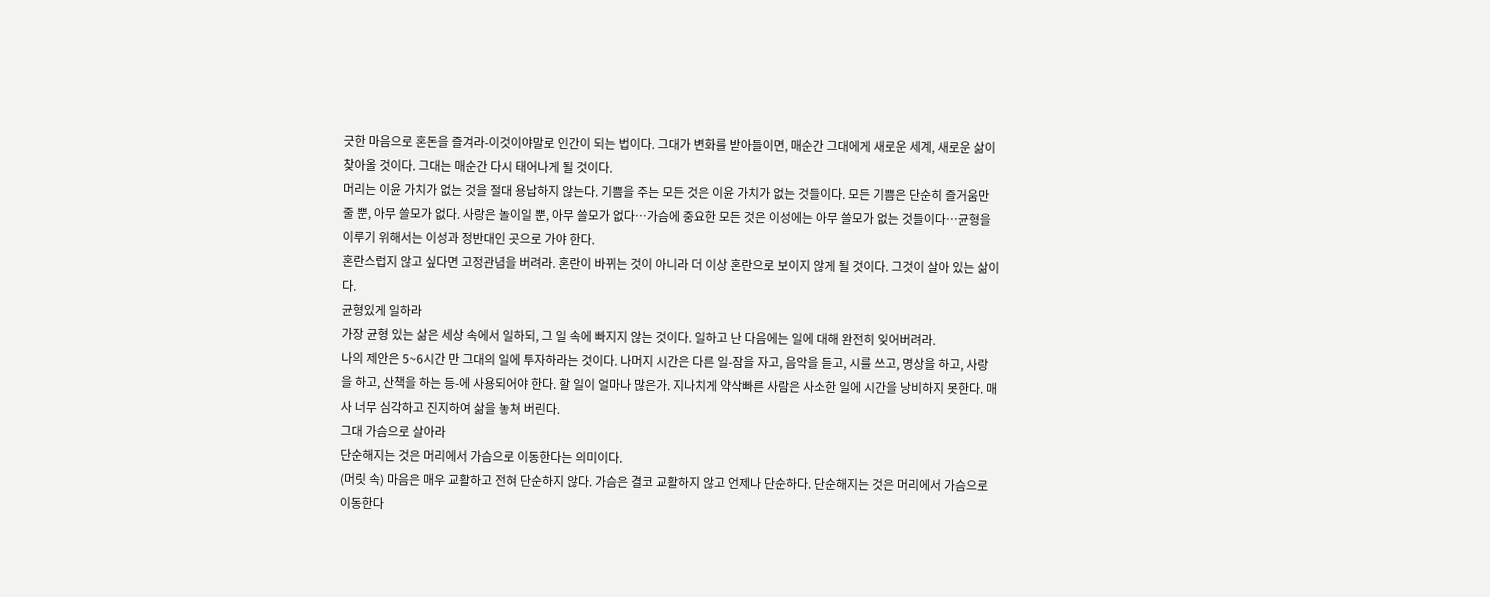긋한 마음으로 혼돈을 즐겨라-이것이야말로 인간이 되는 법이다. 그대가 변화를 받아들이면, 매순간 그대에게 새로운 세계, 새로운 삶이 찾아올 것이다. 그대는 매순간 다시 태어나게 될 것이다.
머리는 이윤 가치가 없는 것을 절대 용납하지 않는다. 기쁨을 주는 모든 것은 이윤 가치가 없는 것들이다. 모든 기쁨은 단순히 즐거움만 줄 뿐, 아무 쓸모가 없다. 사랑은 놀이일 뿐, 아무 쓸모가 없다…가슴에 중요한 모든 것은 이성에는 아무 쓸모가 없는 것들이다…균형을 이루기 위해서는 이성과 정반대인 곳으로 가야 한다.
혼란스럽지 않고 싶다면 고정관념을 버려라. 혼란이 바뀌는 것이 아니라 더 이상 혼란으로 보이지 않게 될 것이다. 그것이 살아 있는 삶이다.
균형있게 일하라
가장 균형 있는 삶은 세상 속에서 일하되, 그 일 속에 빠지지 않는 것이다. 일하고 난 다음에는 일에 대해 완전히 잊어버려라.
나의 제안은 5~6시간 만 그대의 일에 투자하라는 것이다. 나머지 시간은 다른 일-잠을 자고, 음악을 듣고, 시를 쓰고, 명상을 하고, 사랑을 하고, 산책을 하는 등-에 사용되어야 한다. 할 일이 얼마나 많은가. 지나치게 약삭빠른 사람은 사소한 일에 시간을 낭비하지 못한다. 매사 너무 심각하고 진지하여 삶을 놓쳐 버린다.
그대 가슴으로 살아라
단순해지는 것은 머리에서 가슴으로 이동한다는 의미이다.
(머릿 속) 마음은 매우 교활하고 전혀 단순하지 않다. 가슴은 결코 교활하지 않고 언제나 단순하다. 단순해지는 것은 머리에서 가슴으로 이동한다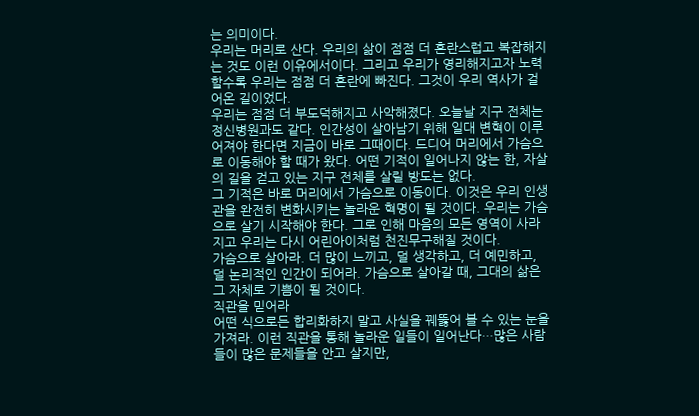는 의미이다.
우리는 머리로 산다. 우리의 삶이 점점 더 혼란스럽고 복잡해지는 것도 이런 이유에서이다. 그리고 우리가 영리해지고자 노력할수록 우리는 점점 더 혼란에 빠진다. 그것이 우리 역사가 걸어온 길이었다.
우리는 점점 더 부도덕해지고 사악해졌다. 오늘날 지구 전체는 정신병원과도 같다. 인간성이 살아남기 위해 일대 변혁이 이루어져야 한다면 지금이 바로 그때이다. 드디어 머리에서 가슴으로 이동해야 할 때가 왔다. 어떤 기적이 일어나지 않는 한, 자살의 길을 걷고 있는 지구 전체를 살릴 방도는 없다.
그 기적은 바로 머리에서 가슴으로 이동이다. 이것은 우리 인생관을 완전히 변화시키는 놀라운 혁명이 될 것이다. 우리는 가슴으로 살기 시작해야 한다. 그로 인해 마음의 모든 영역이 사라지고 우리는 다시 어린아이처럼 천진무구해질 것이다.
가슴으로 살아라. 더 많이 느끼고, 덜 생각하고, 더 예민하고, 덜 논리적인 인간이 되어라. 가슴으로 살아갈 때, 그대의 삶은 그 자체로 기쁨이 될 것이다.
직관을 믿어라
어떤 식으로든 합리화하지 말고 사실을 꿰뚫어 볼 수 있는 눈을 가져라. 이런 직관을 통해 놀라운 일들이 일어난다…많은 사람들이 많은 문제들을 안고 살지만,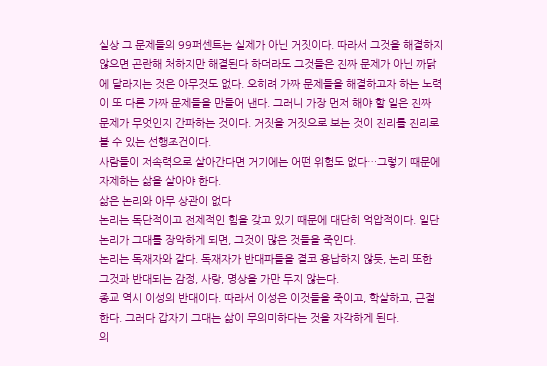실상 그 문제들의 99퍼센트는 실제가 아닌 거짓이다. 따라서 그것을 해결하지 않으면 곤란해 처하지만 해결된다 하더라도 그것들은 진짜 문제가 아닌 까닭에 달라지는 것은 아무것도 없다. 오히려 가짜 문제들을 해결하고자 하는 노력이 또 다른 가짜 문제들을 만들어 낸다. 그러니 가장 먼저 해야 할 일은 진짜 문제가 무엇인지 간파하는 것이다. 거짓을 거짓으로 보는 것이 진리를 진리로 볼 수 있는 선행조건이다.
사람들이 저속력으로 살아간다면 거기에는 어떤 위험도 없다…그렇기 때문에 자제하는 삶을 살아야 한다.
삶은 논리와 아무 상관이 없다
논리는 독단적이고 전제적인 힘을 갖고 있기 때문에 대단히 억압적이다. 일단 논리가 그대를 장악하게 되면, 그것이 많은 것들을 죽인다.
논리는 독재자와 같다. 독재자가 반대파들을 결코 용납하지 않듯, 논리 또한 그것과 반대되는 감정, 사랑, 명상을 가만 두지 않는다.
종교 역시 이성의 반대이다. 따라서 이성은 이것들을 죽이고, 학살하고, 근절한다. 그러다 갑자기 그대는 삶이 무의미하다는 것을 자각하게 된다.
의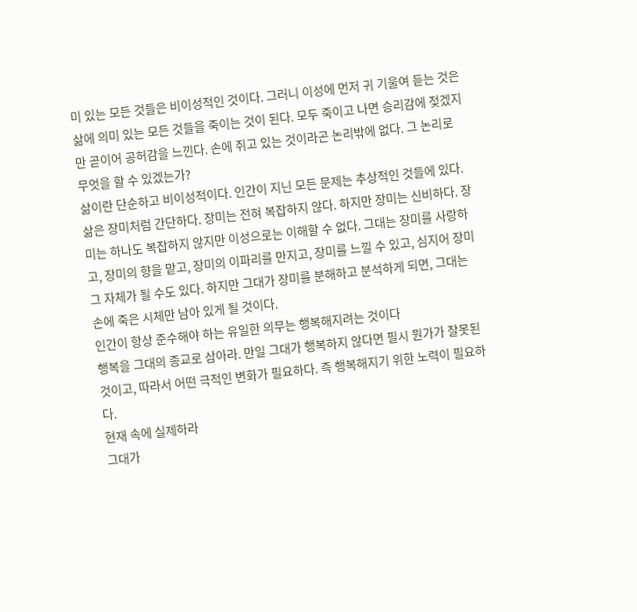미 있는 모든 것들은 비이성적인 것이다. 그러니 이성에 먼저 귀 기울여 듣는 것은 삶에 의미 있는 모든 것들을 죽이는 것이 된다. 모두 죽이고 나면 승리감에 젖겠지만 곧이어 공허감을 느낀다. 손에 쥐고 있는 것이라곤 논리밖에 없다. 그 논리로 무엇을 할 수 있겠는가?
삶이란 단순하고 비이성적이다. 인간이 지닌 모든 문제는 추상적인 것들에 있다. 삶은 장미처럼 간단하다. 장미는 전혀 복잡하지 않다. 하지만 장미는 신비하다. 장미는 하나도 복잡하지 않지만 이성으로는 이해할 수 없다. 그대는 장미를 사랑하고, 장미의 향을 맡고, 장미의 이파리를 만지고, 장미를 느낄 수 있고, 심지어 장미 그 자체가 될 수도 있다. 하지만 그대가 장미를 분해하고 분석하게 되면, 그대는 손에 죽은 시체만 남아 있게 될 것이다.
인간이 항상 준수해야 하는 유일한 의무는 행복해지려는 것이다
행복을 그대의 종교로 삼아라. 만일 그대가 행복하지 않다면 필시 뭔가가 잘못된 것이고, 따라서 어떤 극적인 변화가 필요하다. 즉 행복해지기 위한 노력이 필요하다.
현재 속에 실제하라
그대가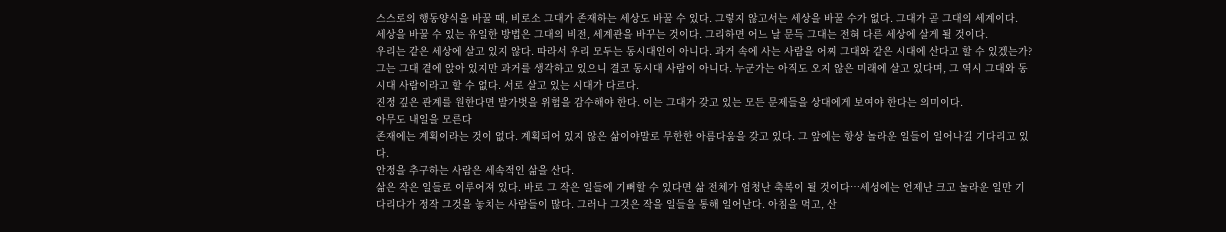스스로의 행동양식을 바꿀 때, 비로소 그대가 존재하는 세상도 바꿀 수 있다. 그렇지 않고서는 세상을 바꿀 수가 없다. 그대가 곧 그대의 세계이다.
세상을 바꿀 수 있는 유일한 방법은 그대의 비전, 세계관을 바꾸는 것이다. 그리하면 어느 날 문득 그대는 전혀 다른 세상에 살게 될 것이다.
우리는 같은 세상에 살고 있지 않다. 따라서 우리 모두는 동시대인이 아니다. 과거 속에 사는 사람을 어찌 그대와 같은 시대에 산다고 할 수 있겠는가? 그는 그대 곁에 앉아 있지만 과거를 생각하고 있으니 결코 동시대 사람이 아니다. 누군가는 아직도 오지 않은 미래에 살고 있다며, 그 역시 그대와 동시대 사람이라고 할 수 없다. 서로 살고 있는 시대가 다르다.
진정 깊은 관계를 원한다면 발가벗을 위험을 감수해야 한다. 이는 그대가 갖고 있는 모든 문제들을 상대에게 보여야 한다는 의미이다.
아무도 내일을 모른다
존재에는 계획이라는 것이 없다. 계획되어 있지 않은 삶이야말로 무한한 아름다움을 갖고 있다. 그 앞에는 항상 놀라운 일들이 일어나길 기다리고 있다.
안정을 추구하는 사람은 세속적인 삶을 산다.
삶은 작은 일들로 이루어져 있다. 바로 그 작은 일들에 기뻐할 수 있다면 삶 전체가 엄청난 축복이 될 것이다…세성에는 언제난 크고 놀라운 일만 기다리다가 정작 그것을 놓치는 사람들이 많다. 그러나 그것은 작을 일들을 통해 일어난다. 아침을 먹고, 산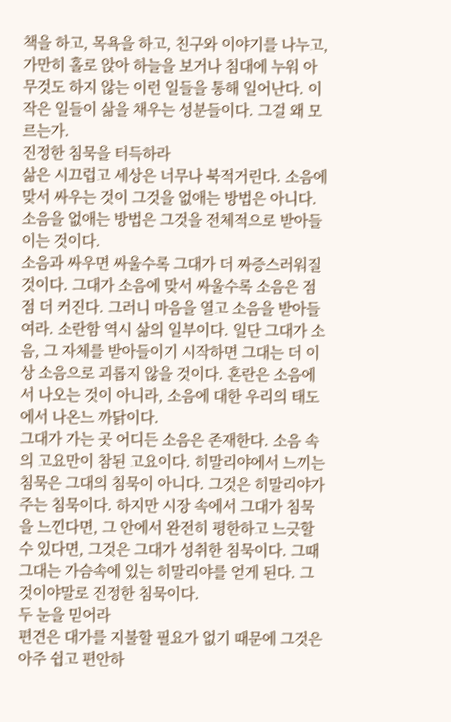책을 하고, 목욕을 하고, 친구와 이야기를 나누고, 가만히 홀로 앉아 하늘을 보거나 침대에 누워 아무것도 하지 않는 이런 일들을 통해 일어난다. 이 작은 일들이 삶을 채우는 성분들이다. 그걸 왜 모르는가.
진정한 침묵을 터득하라
삶은 시끄럽고 세상은 너무나 북적거린다. 소음에 맞서 싸우는 것이 그것을 없애는 방법은 아니다. 소음을 없애는 방법은 그것을 전체적으로 받아들이는 것이다.
소음과 싸우면 싸울수록 그대가 더 짜증스러워질 것이다. 그대가 소음에 맞서 싸울수록 소음은 점점 더 커진다. 그러니 마음을 열고 소음을 받아들여라. 소란함 역시 삶의 일부이다. 일단 그대가 소음, 그 자체를 받아들이기 시작하면 그대는 더 이상 소음으로 괴롭지 않을 것이다. 혼란은 소음에서 나오는 것이 아니라, 소음에 대한 우리의 태도에서 나온느 까닭이다.
그대가 가는 곳 어디든 소음은 존재한다. 소음 속의 고요만이 참된 고요이다. 히말리야에서 느끼는 침묵은 그대의 침묵이 아니다. 그것은 히말리야가 주는 침묵이다. 하지만 시장 속에서 그대가 침묵을 느낀다면, 그 안에서 완전히 평한하고 느긋할 수 있다면, 그것은 그대가 성취한 침묵이다. 그때 그대는 가슴속에 있는 히말리야를 얻게 된다. 그것이야말로 진정한 침묵이다.
두 눈을 믿어라
편견은 대가를 지불할 필요가 없기 때문에 그것은 아주 쉽고 편안하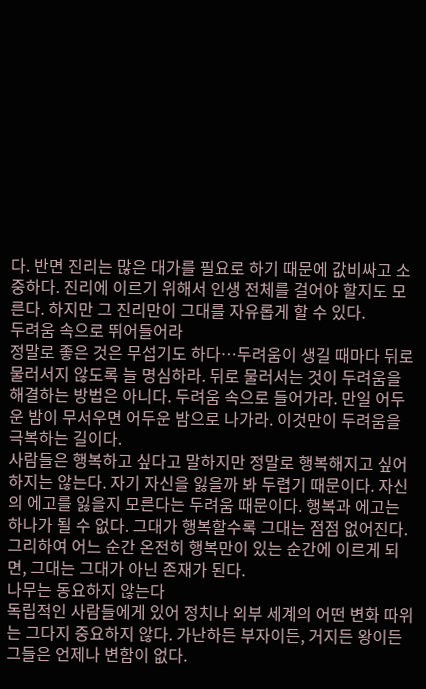다. 반면 진리는 많은 대가를 필요로 하기 때문에 값비싸고 소중하다. 진리에 이르기 위해서 인생 전체를 걸어야 할지도 모른다. 하지만 그 진리만이 그대를 자유롭게 할 수 있다.
두려움 속으로 뛰어들어라
정말로 좋은 것은 무섭기도 하다…두려움이 생길 때마다 뒤로 물러서지 않도록 늘 명심하라. 뒤로 물러서는 것이 두려움을 해결하는 방법은 아니다. 두려움 속으로 들어가라. 만일 어두운 밤이 무서우면 어두운 밤으로 나가라. 이것만이 두려움을 극복하는 길이다.
사람들은 행복하고 싶다고 말하지만 정말로 행복해지고 싶어하지는 않는다. 자기 자신을 잃을까 봐 두렵기 때문이다. 자신의 에고를 잃을지 모른다는 두려움 때문이다. 행복과 에고는 하나가 될 수 없다. 그대가 행복할수록 그대는 점점 없어진다. 그리하여 어느 순간 온전히 행복만이 있는 순간에 이르게 되면, 그대는 그대가 아닌 존재가 된다.
나무는 동요하지 않는다
독립적인 사람들에게 있어 정치나 외부 세계의 어떤 변화 따위는 그다지 중요하지 않다. 가난하든 부자이든, 거지든 왕이든 그들은 언제나 변함이 없다.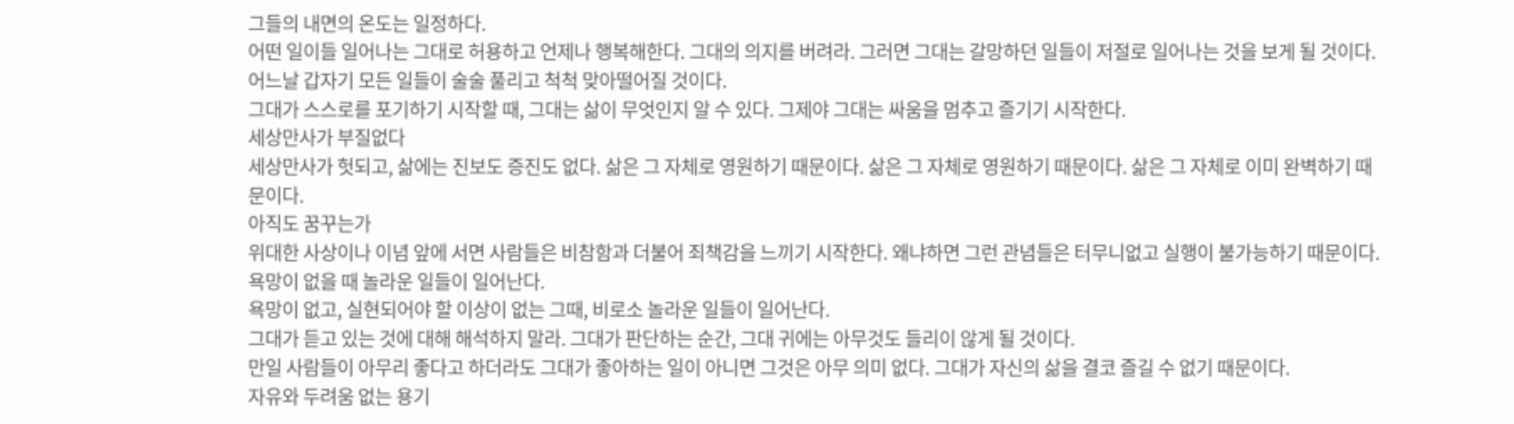그들의 내면의 온도는 일정하다.
어떤 일이들 일어나는 그대로 허용하고 언제나 행복해한다. 그대의 의지를 버려라. 그러면 그대는 갈망하던 일들이 저절로 일어나는 것을 보게 될 것이다. 어느날 갑자기 모든 일들이 술술 풀리고 척척 맞아떨어질 것이다.
그대가 스스로를 포기하기 시작할 때, 그대는 삶이 무엇인지 알 수 있다. 그제야 그대는 싸움을 멈추고 즐기기 시작한다.
세상만사가 부질없다
세상만사가 헛되고, 삶에는 진보도 증진도 없다. 삶은 그 자체로 영원하기 때문이다. 삶은 그 자체로 영원하기 때문이다. 삶은 그 자체로 이미 완벽하기 때문이다.
아직도 꿈꾸는가
위대한 사상이나 이념 앞에 서면 사람들은 비참함과 더불어 죄책감을 느끼기 시작한다. 왜냐하면 그런 관념들은 터무니없고 실행이 불가능하기 때문이다.
욕망이 없을 때 놀라운 일들이 일어난다.
욕망이 없고, 실현되어야 할 이상이 없는 그때, 비로소 놀라운 일들이 일어난다.
그대가 듣고 있는 것에 대해 해석하지 말라. 그대가 판단하는 순간, 그대 귀에는 아무것도 들리이 않게 될 것이다.
만일 사람들이 아무리 좋다고 하더라도 그대가 좋아하는 일이 아니면 그것은 아무 의미 없다. 그대가 자신의 삶을 결코 즐길 수 없기 때문이다.
자유와 두려움 없는 용기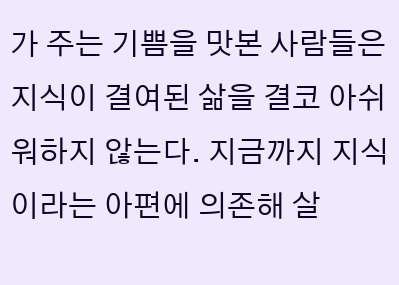가 주는 기쁨을 맛본 사람들은 지식이 결여된 삶을 결코 아쉬워하지 않는다. 지금까지 지식이라는 아편에 의존해 살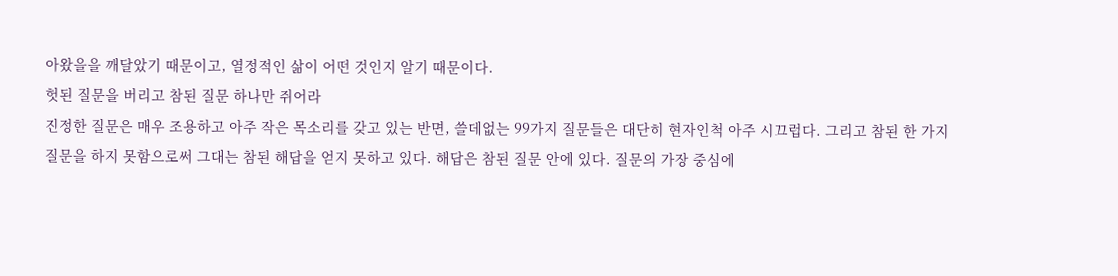아왔을을 깨달았기 때문이고, 열정적인 삶이 어떤 것인지 알기 때문이다.
헛된 질문을 버리고 참된 질문 하나만 쥐어라
진정한 질문은 매우 조용하고 아주 작은 목소리를 갖고 있는 반면, 쓸데없는 99가지 질문들은 대단히 현자인척 아주 시끄럽다. 그리고 참된 한 가지 질문을 하지 못함으로써 그대는 참된 해답을 얻지 못하고 있다. 해답은 참된 질문 안에 있다. 질문의 가장 중심에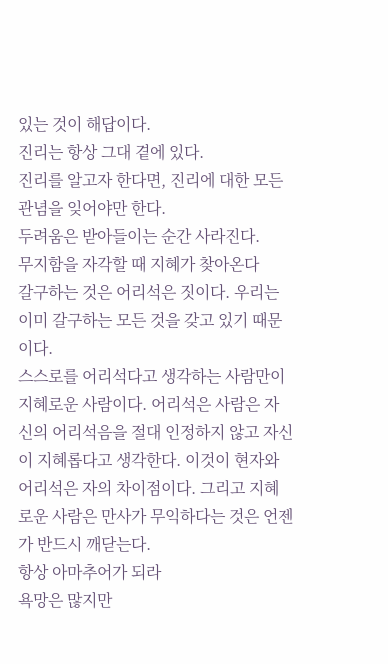있는 것이 해답이다.
진리는 항상 그대 곁에 있다.
진리를 알고자 한다면, 진리에 대한 모든 관념을 잊어야만 한다.
두려움은 받아들이는 순간 사라진다.
무지함을 자각할 때 지혜가 찾아온다
갈구하는 것은 어리석은 짓이다. 우리는 이미 갈구하는 모든 것을 갖고 있기 때문이다.
스스로를 어리석다고 생각하는 사람만이 지혜로운 사람이다. 어리석은 사람은 자신의 어리석음을 절대 인정하지 않고 자신이 지혜롭다고 생각한다. 이것이 현자와 어리석은 자의 차이점이다. 그리고 지혜로운 사람은 만사가 무익하다는 것은 언젠가 반드시 깨닫는다.
항상 아마추어가 되라
욕망은 많지만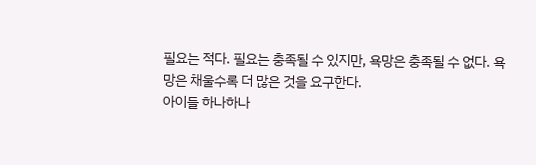필요는 적다. 필요는 충족될 수 있지만, 욕망은 충족될 수 없다. 욕망은 채울수록 더 많은 것을 요구한다.
아이들 하나하나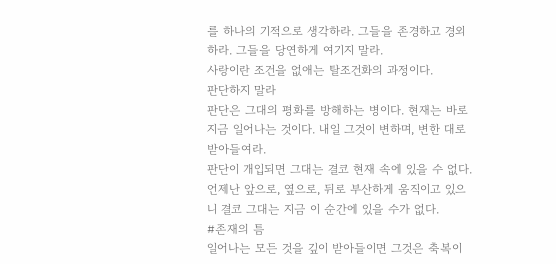를 하나의 기적으로 생각하라. 그들을 존경하고 경외하라. 그들을 당연하게 여기지 말라.
사랑이란 조건을 없애는 탈조건화의 과정이다.
판단하지 말라
판단은 그대의 평화를 방해하는 병이다. 현재는 바로 지금 일어나는 것이다. 내일 그것이 변하며, 변한 대로 받아들여라.
판단이 개입되면 그대는 결코 현재 속에 있을 수 없다. 언제난 앞으로, 옆으로, 뒤로 부산하게 움직이고 있으니 결코 그대는 지금 이 순간에 있을 수가 없다.
#존재의 틈
일어나는 모든 것을 깊이 받아들이면 그것은 축복이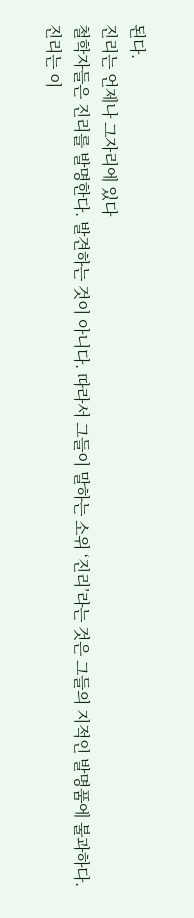된다.
진리는 언제나 그자리에 있다
철학자들은 진리를 발명한다. 발견하는 것이 아니다. 따라서 그들이 말하는 소위 ‘진리’라는 것은 그들의 지적인 발명품에 불과하다.
진리는 이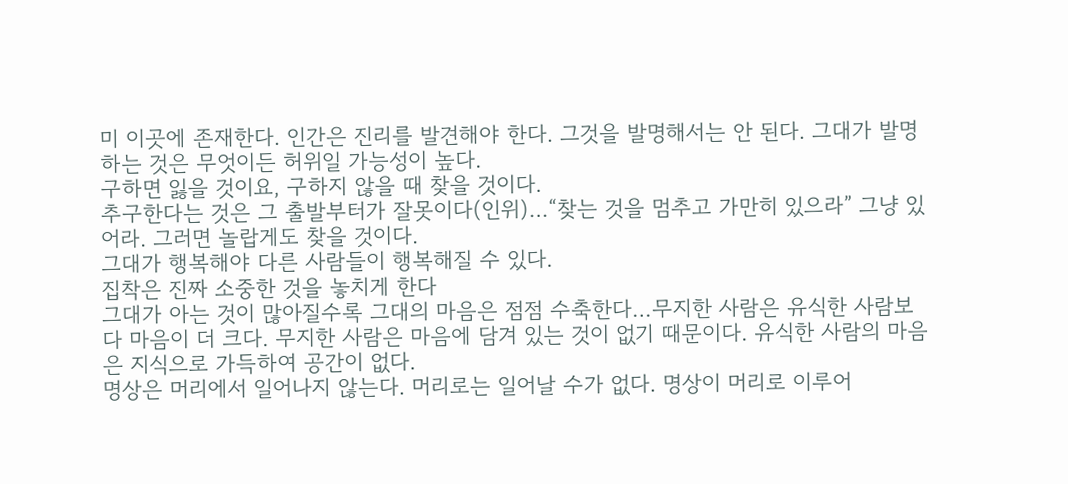미 이곳에 존재한다. 인간은 진리를 발견해야 한다. 그것을 발명해서는 안 된다. 그대가 발명하는 것은 무엇이든 허위일 가능성이 높다.
구하면 잃을 것이요, 구하지 않을 때 찾을 것이다.
추구한다는 것은 그 출발부터가 잘못이다(인위)…“찾는 것을 멈추고 가만히 있으라” 그냥 있어라. 그러면 놀랍게도 찾을 것이다.
그대가 행복해야 다른 사람들이 행복해질 수 있다.
집착은 진짜 소중한 것을 놓치게 한다
그대가 아는 것이 많아질수록 그대의 마음은 점점 수축한다…무지한 사람은 유식한 사람보다 마음이 더 크다. 무지한 사람은 마음에 담겨 있는 것이 없기 때문이다. 유식한 사람의 마음은 지식으로 가득하여 공간이 없다.
명상은 머리에서 일어나지 않는다. 머리로는 일어날 수가 없다. 명상이 머리로 이루어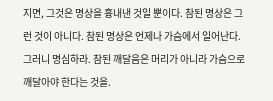지면, 그것은 명상을 흉내낸 것일 뿐이다. 참된 명상은 그런 것이 아니다. 참된 명상은 언제나 가슴에서 일어난다. 그러니 명심하라. 참된 깨달음은 머리가 아니라 가슴으로 깨달아야 한다는 것을.